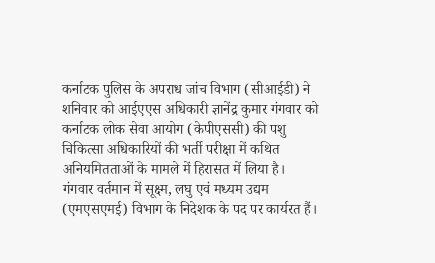कर्नाटक पुलिस के अपराध जांच विभाग (सीआईडी) ने शनिवार को आईएएस अधिकारी ज्ञानेंद्र कुमार गंगवार को कर्नाटक लोक सेवा आयोग (केपीएससी) की पशु चिकित्सा अधिकारियों की भर्ती परीक्षा में कथित अनियमितताओं के मामले में हिरासत में लिया है।
गंगवार वर्तमान में सूक्ष्म, लघु एवं मध्यम उद्यम (एमएसएमई) विभाग के निदेशक के पद पर कार्यरत हैं।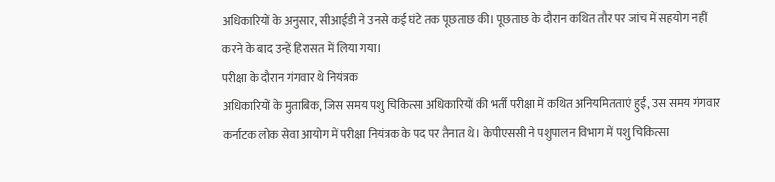अधिकारियों के अनुसार, सीआईडी ने उनसे कई घंटे तक पूछताछ की। पूछताछ के दौरान कथित तौर पर जांच में सहयोग नहीं करने के बाद उन्हें हिरासत में लिया गया।
परीक्षा के दौरान गंगवार थे नियंत्रक
अधिकारियों के मुताबिक, जिस समय पशु चिकित्सा अधिकारियों की भर्ती परीक्षा में कथित अनियमितताएं हुईं, उस समय गंगवार कर्नाटक लोक सेवा आयोग में परीक्षा नियंत्रक के पद पर तैनात थे। केपीएससी ने पशुपालन विभाग में पशु चिकित्सा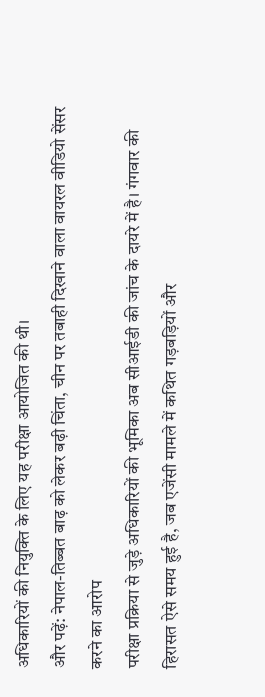अधिकारियों की नियुक्ति के लिए यह परीक्षा आयोजित की थी।
और पढ़ें: नेपाल-तिब्बत बाढ़ को लेकर बढ़ी चिंता, चीन पर तबाही दिखाने वाला वायरल वीडियो सेंसर करने का आरोप
परीक्षा प्रक्रिया से जुड़े अधिकारियों की भूमिका अब सीआईडी की जांच के दायरे में है। गंगवार की हिरासत ऐसे समय हुई है, जब एजेंसी मामले में कथित गड़बड़ियों और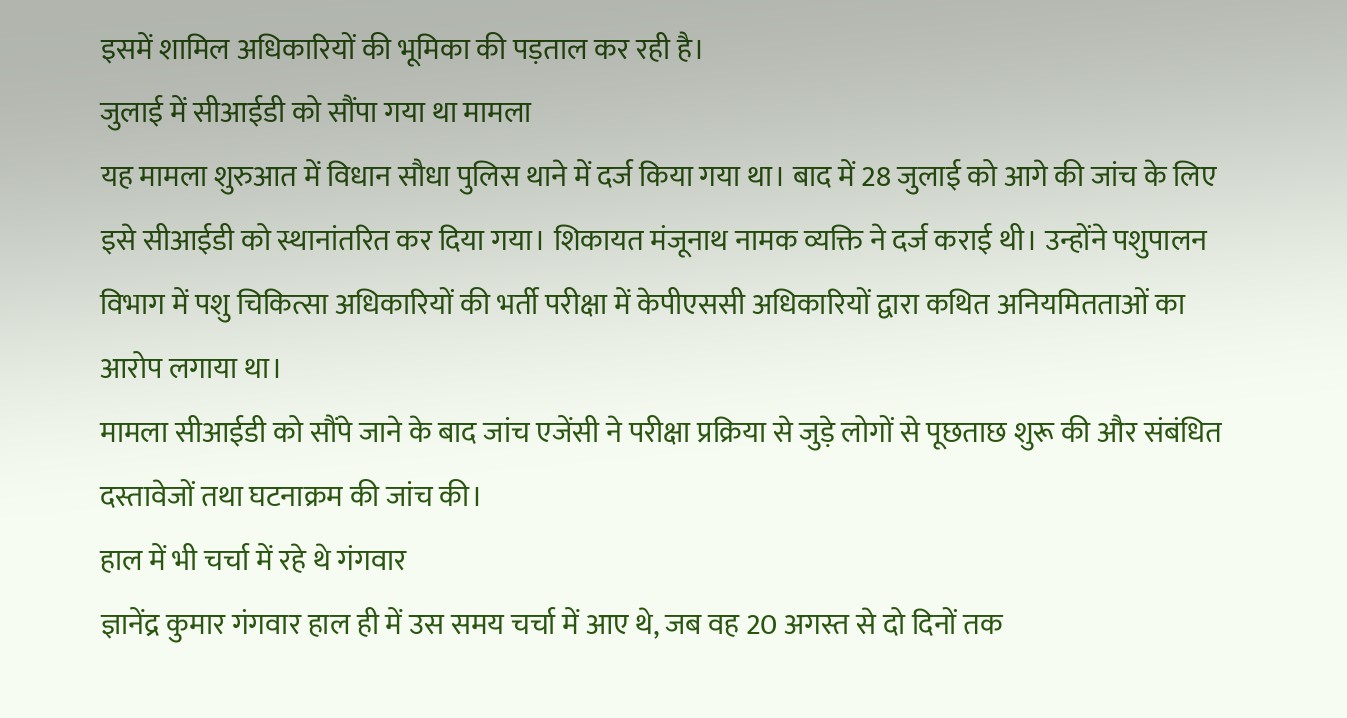इसमें शामिल अधिकारियों की भूमिका की पड़ताल कर रही है।
जुलाई में सीआईडी को सौंपा गया था मामला
यह मामला शुरुआत में विधान सौधा पुलिस थाने में दर्ज किया गया था। बाद में 28 जुलाई को आगे की जांच के लिए इसे सीआईडी को स्थानांतरित कर दिया गया। शिकायत मंजूनाथ नामक व्यक्ति ने दर्ज कराई थी। उन्होंने पशुपालन विभाग में पशु चिकित्सा अधिकारियों की भर्ती परीक्षा में केपीएससी अधिकारियों द्वारा कथित अनियमितताओं का आरोप लगाया था।
मामला सीआईडी को सौंपे जाने के बाद जांच एजेंसी ने परीक्षा प्रक्रिया से जुड़े लोगों से पूछताछ शुरू की और संबंधित दस्तावेजों तथा घटनाक्रम की जांच की।
हाल में भी चर्चा में रहे थे गंगवार
ज्ञानेंद्र कुमार गंगवार हाल ही में उस समय चर्चा में आए थे, जब वह 20 अगस्त से दो दिनों तक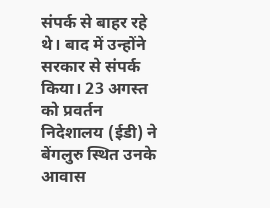संपर्क से बाहर रहे थे। बाद में उन्होंने सरकार से संपर्क किया। 23 अगस्त को प्रवर्तन निदेशालय (ईडी) ने बेंगलुरु स्थित उनके आवास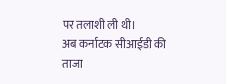पर तलाशी ली थी।
अब कर्नाटक सीआईडी की ताजा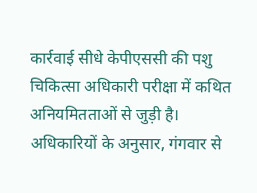कार्रवाई सीधे केपीएससी की पशु चिकित्सा अधिकारी परीक्षा में कथित अनियमितताओं से जुड़ी है।
अधिकारियों के अनुसार, गंगवार से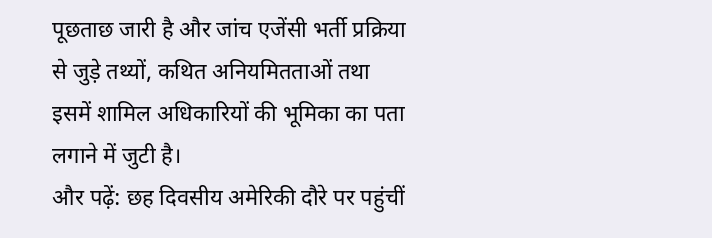पूछताछ जारी है और जांच एजेंसी भर्ती प्रक्रिया से जुड़े तथ्यों, कथित अनियमितताओं तथा इसमें शामिल अधिकारियों की भूमिका का पता लगाने में जुटी है।
और पढ़ें: छह दिवसीय अमेरिकी दौरे पर पहुंचीं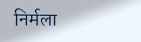निर्मला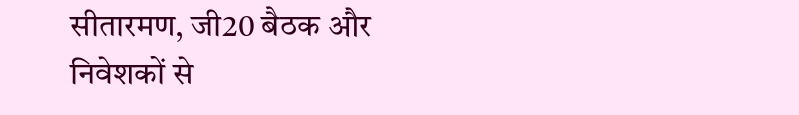सीतारमण, जी20 बैठक और निवेशकों से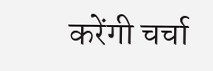करेंगी चर्चा